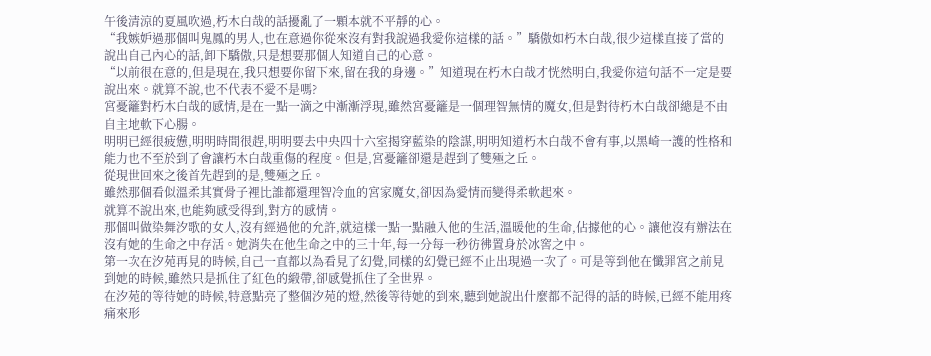午後清涼的夏風吹過,朽木白哉的話擾亂了一顆本就不平靜的心。
“我嫉妒過那個叫鬼鳳的男人,也在意過你從來沒有對我說過我愛你這樣的話。”驕傲如朽木白哉,很少這樣直接了當的說出自己內心的話,卸下驕傲,只是想要那個人知道自己的心意。
“以前很在意的,但是現在,我只想要你留下來,留在我的身邊。”知道現在朽木白哉才恍然明白,我愛你這句話不一定是要說出來。就算不說,也不代表不愛不是嗎?
宮憂籬對朽木白哉的感情,是在一點一滴之中漸漸浮現,雖然宮憂籬是一個理智無情的魔女,但是對待朽木白哉卻總是不由自主地軟下心腸。
明明已經很疲憊,明明時間很趕,明明要去中央四十六室揭穿藍染的陰謀,明明知道朽木白哉不會有事,以黑崎一護的性格和能力也不至於到了會讓朽木白哉重傷的程度。但是,宮憂籬卻還是趕到了雙殛之丘。
從現世回來之後首先趕到的是,雙殛之丘。
雖然那個看似溫柔其實骨子裡比誰都還理智冷血的宮家魔女,卻因為愛情而變得柔軟起來。
就算不說出來,也能夠感受得到,對方的感情。
那個叫做染舞汐歌的女人,沒有經過他的允許,就這樣一點一點融入他的生活,溫暖他的生命,佔據他的心。讓他沒有辦法在沒有她的生命之中存活。她消失在他生命之中的三十年,每一分每一秒彷彿置身於冰窖之中。
第一次在汐苑再見的時候,自己一直都以為看見了幻覺,同樣的幻覺已經不止出現過一次了。可是等到他在懺罪宮之前見到她的時候,雖然只是抓住了紅色的緞帶,卻感覺抓住了全世界。
在汐苑的等待她的時候,特意點亮了整個汐苑的燈,然後等待她的到來,聽到她說出什麼都不記得的話的時候,已經不能用疼痛來形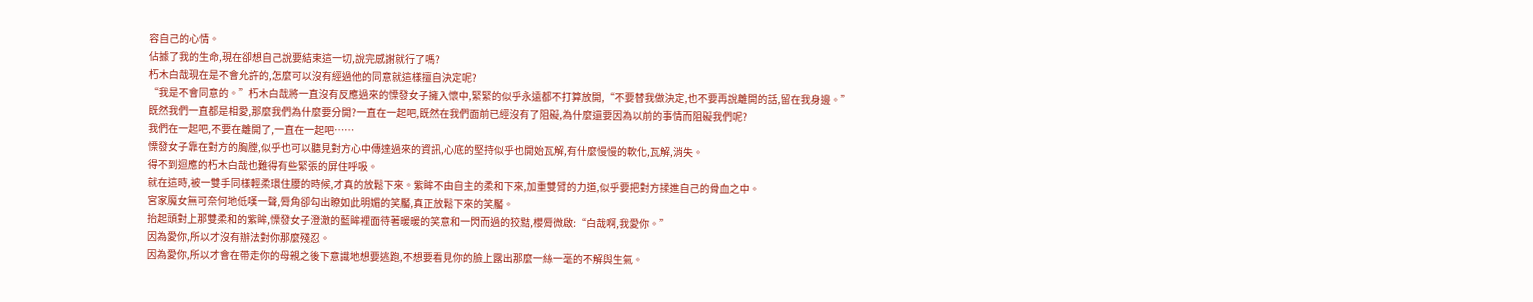容自己的心情。
佔據了我的生命,現在卻想自己說要結束這一切,說完感謝就行了嗎?
朽木白哉現在是不會允許的,怎麼可以沒有經過他的同意就這樣擅自決定呢?
“我是不會同意的。”朽木白哉將一直沒有反應過來的慄發女子擁入懷中,緊緊的似乎永遠都不打算放開,“不要替我做決定,也不要再說離開的話,留在我身邊。”
既然我們一直都是相愛,那麼我們為什麼要分開?一直在一起吧,既然在我們面前已經沒有了阻礙,為什麼還要因為以前的事情而阻礙我們呢?
我們在一起吧,不要在離開了,一直在一起吧……
慄發女子靠在對方的胸膛,似乎也可以聽見對方心中傳達過來的資訊,心底的堅持似乎也開始瓦解,有什麼慢慢的軟化,瓦解,消失。
得不到迴應的朽木白哉也難得有些緊張的屏住呼吸。
就在這時,被一雙手同樣輕柔環住腰的時候,才真的放鬆下來。紫眸不由自主的柔和下來,加重雙臂的力道,似乎要把對方揉進自己的骨血之中。
宮家魔女無可奈何地低嘆一聲,脣角卻勾出瞭如此明媚的笑靨,真正放鬆下來的笑靨。
抬起頭對上那雙柔和的紫眸,慄發女子澄澈的藍眸裡面待著暖暖的笑意和一閃而過的狡黠,櫻脣微啟:“白哉啊,我愛你。”
因為愛你,所以才沒有辦法對你那麼殘忍。
因為愛你,所以才會在帶走你的母親之後下意識地想要逃跑,不想要看見你的臉上露出那麼一絲一毫的不解與生氣。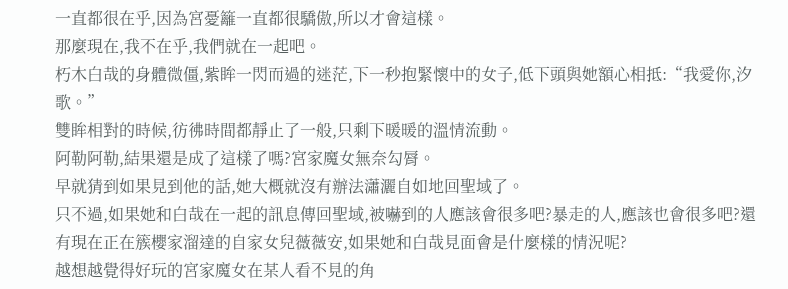一直都很在乎,因為宮憂籬一直都很驕傲,所以才會這樣。
那麼現在,我不在乎,我們就在一起吧。
朽木白哉的身體微僵,紫眸一閃而過的迷茫,下一秒抱緊懷中的女子,低下頭與她額心相抵:“我愛你,汐歌。”
雙眸相對的時候,彷彿時間都靜止了一般,只剩下暖暖的溫情流動。
阿勒阿勒,結果還是成了這樣了嗎?宮家魔女無奈勾脣。
早就猜到如果見到他的話,她大概就沒有辦法瀟灑自如地回聖域了。
只不過,如果她和白哉在一起的訊息傳回聖域,被嚇到的人應該會很多吧?暴走的人,應該也會很多吧?還有現在正在簇櫻家溜達的自家女兒薇薇安,如果她和白哉見面會是什麼樣的情況呢?
越想越覺得好玩的宮家魔女在某人看不見的角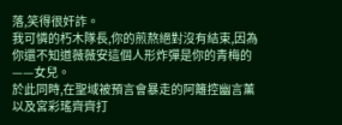落,笑得很奸詐。
我可憐的朽木隊長,你的煎熬絕對沒有結束,因為你還不知道薇薇安這個人形炸彈是你的青梅的——女兒。
於此同時,在聖域被預言會暴走的阿籬控幽言薰以及宮彩瑤齊齊打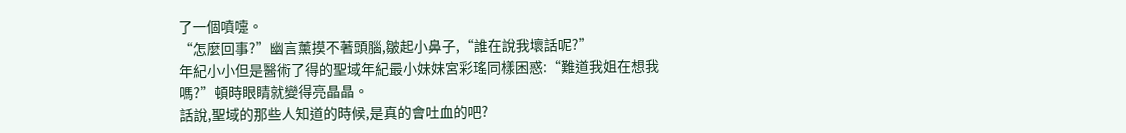了一個噴嚏。
“怎麼回事?”幽言薰摸不著頭腦,皺起小鼻子,“誰在說我壞話呢?”
年紀小小但是醫術了得的聖域年紀最小妹妹宮彩瑤同樣困惑:“難道我姐在想我嗎?”頓時眼睛就變得亮晶晶。
話說,聖域的那些人知道的時候,是真的會吐血的吧?